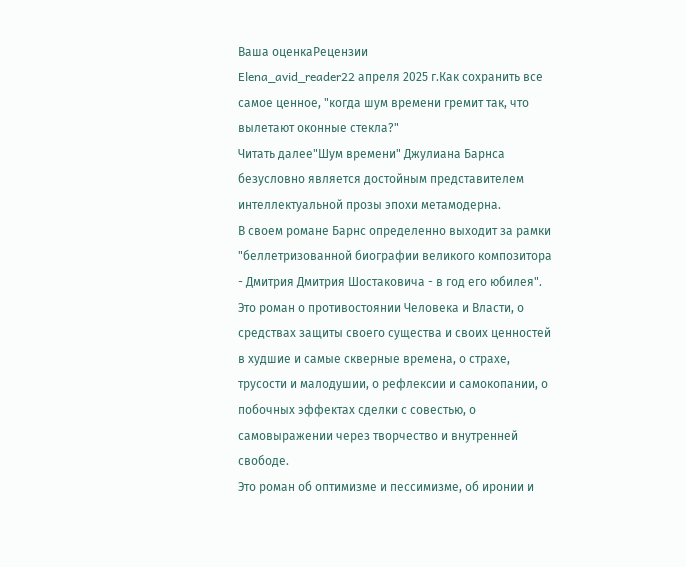Ваша оценкаРецензии
Elena_avid_reader22 апреля 2025 г.Как сохранить все самое ценное, "когда шум времени гремит так, что вылетают оконные стекла?"
Читать далее"Шум времени" Джулиана Барнса безусловно является достойным представителем интеллектуальной прозы эпохи метамодерна.
В своем романе Барнс определенно выходит за рамки "беллетризованной биографии великого композитора - Дмитрия Дмитрия Шостаковича - в год его юбилея".
Это роман о противостоянии Человека и Власти, о средствах защиты своего существа и своих ценностей в худшие и самые скверные времена, о страхе, трусости и малодушии, о рефлексии и самокопании, о побочных эффектах сделки с совестью, о самовыражении через творчество и внутренней свободе.
Это роман об оптимизме и пессимизме, об иронии и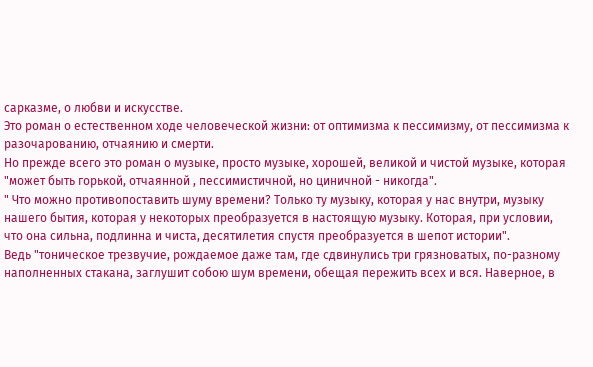сарказме, о любви и искусстве.
Это роман о естественном ходе человеческой жизни: от оптимизма к пессимизму, от пессимизма к разочарованию, отчаянию и смерти.
Но прежде всего это роман о музыке, просто музыке, хорошей, великой и чистой музыке, которая "может быть горькой, отчаянной , пессимистичной, но циничной - никогда".
" Что можно противопоставить шуму времени? Только ту музыку, которая у нас внутри, музыку нашего бытия, которая у некоторых преобразуется в настоящую музыку. Которая, при условии, что она сильна, подлинна и чиста, десятилетия спустя преобразуется в шепот истории".
Ведь "тоническое трезвучие, рождаемое даже там, где сдвинулись три грязноватых, по-разному наполненных стакана, заглушит собою шум времени, обещая пережить всех и вся. Наверное, в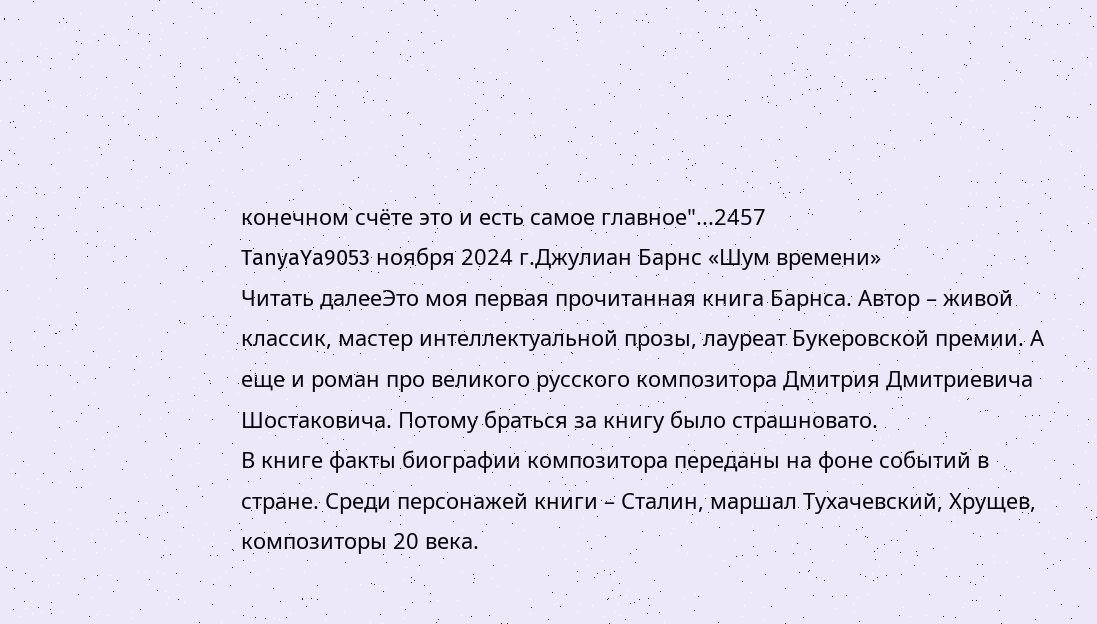конечном счёте это и есть самое главное"...2457
TanyaYa9053 ноября 2024 г.Джулиан Барнс «Шум времени»
Читать далееЭто моя первая прочитанная книга Барнса. Автор – живой классик, мастер интеллектуальной прозы, лауреат Букеровской премии. А еще и роман про великого русского композитора Дмитрия Дмитриевича Шостаковича. Потому браться за книгу было страшновато.
В книге факты биографии композитора переданы на фоне событий в стране. Среди персонажей книги – Сталин, маршал Тухачевский, Хрущев, композиторы 20 века.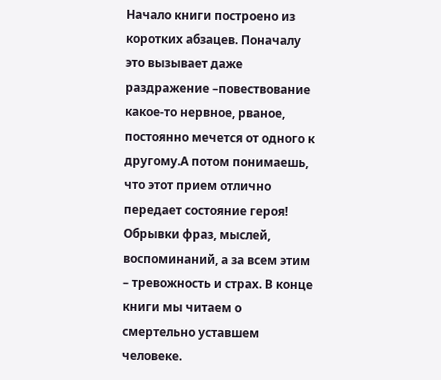Начало книги построено из коротких абзацев. Поначалу это вызывает даже раздражение –повествование какое-то нервное, рваное, постоянно мечется от одного к другому.А потом понимаешь, что этот прием отлично передает состояние героя! Обрывки фраз, мыслей, воспоминаний, а за всем этим – тревожность и страх. В конце книги мы читаем о смертельно уставшем человеке.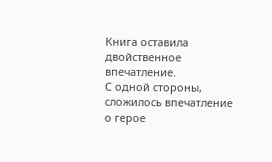Книга оставила двойственное впечатление.
С одной стороны, сложилось впечатление о герое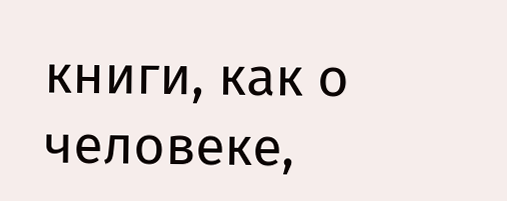книги, как о человеке,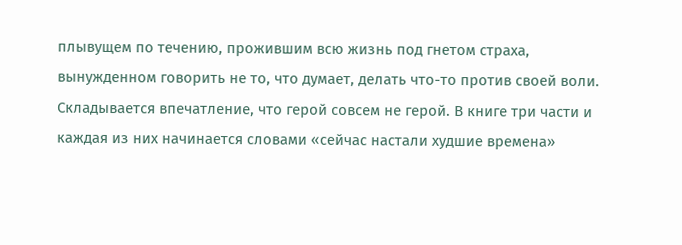плывущем по течению, прожившим всю жизнь под гнетом страха, вынужденном говорить не то, что думает, делать что-то против своей воли. Складывается впечатление, что герой совсем не герой. В книге три части и каждая из них начинается словами «сейчас настали худшие времена»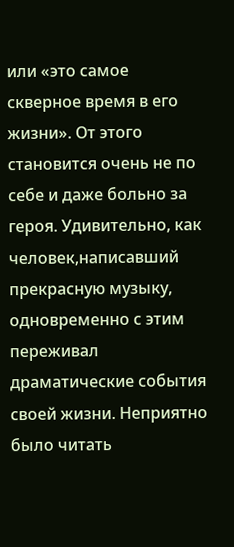или «это самое скверное время в его жизни». От этого становится очень не по себе и даже больно за героя. Удивительно, как человек,написавший прекрасную музыку, одновременно с этим переживал драматические события своей жизни. Неприятно было читать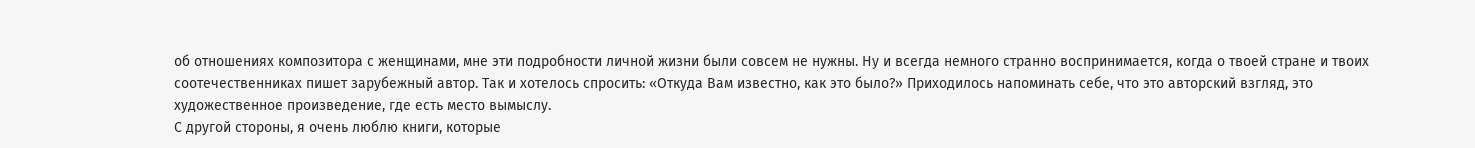об отношениях композитора с женщинами, мне эти подробности личной жизни были совсем не нужны. Ну и всегда немного странно воспринимается, когда о твоей стране и твоих соотечественниках пишет зарубежный автор. Так и хотелось спросить: «Откуда Вам известно, как это было?» Приходилось напоминать себе, что это авторский взгляд, это художественное произведение, где есть место вымыслу.
С другой стороны, я очень люблю книги, которые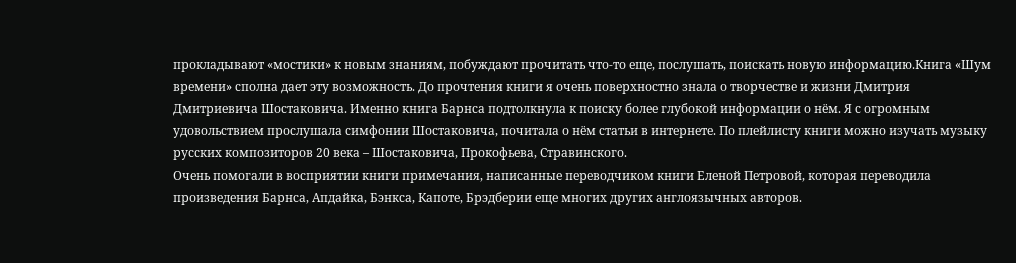прокладывают «мостики» к новым знаниям, побуждают прочитать что-то еще, послушать, поискать новую информацию.Книга «Шум времени» сполна дает эту возможность. До прочтения книги я очень поверхностно знала о творчестве и жизни Дмитрия Дмитриевича Шостаковича. Именно книга Барнса подтолкнула к поиску более глубокой информации о нём. Я с огромным удовольствием прослушала симфонии Шостаковича, почитала о нём статьи в интернете. По плейлисту книги можно изучать музыку русских композиторов 20 века – Шостаковича, Прокофьева, Стравинского.
Очень помогали в восприятии книги примечания, написанные переводчиком книги Еленой Петровой, которая переводила произведения Барнса, Апдайка, Бэнкса, Капоте, Брэдберии еще многих других англоязычных авторов.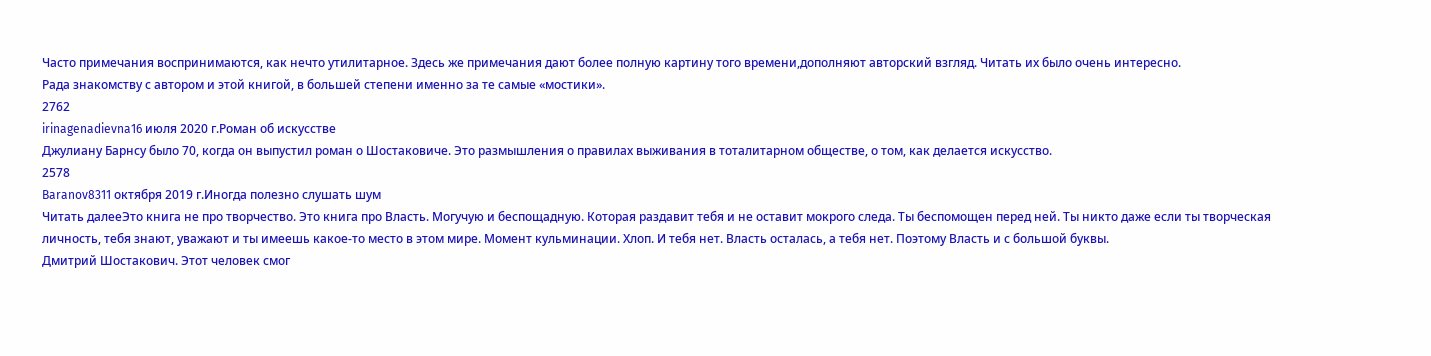Часто примечания воспринимаются, как нечто утилитарное. Здесь же примечания дают более полную картину того времени,дополняют авторский взгляд. Читать их было очень интересно.
Рада знакомству с автором и этой книгой, в большей степени именно за те самые «мостики».
2762
irinagenadievna16 июля 2020 г.Роман об искусстве
Джулиану Барнсу было 70, когда он выпустил роман о Шостаковиче. Это размышления о правилах выживания в тоталитарном обществе, о том, как делается искусство.
2578
Baranov8311 октября 2019 г.Иногда полезно слушать шум
Читать далееЭто книга не про творчество. Это книга про Власть. Могучую и беспощадную. Которая раздавит тебя и не оставит мокрого следа. Ты беспомощен перед ней. Ты никто даже если ты творческая личность, тебя знают, уважают и ты имеешь какое-то место в этом мире. Момент кульминации. Хлоп. И тебя нет. Власть осталась, а тебя нет. Поэтому Власть и с большой буквы.
Дмитрий Шостакович. Этот человек смог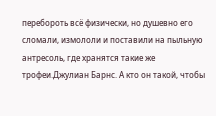перебороть всё физически, но душевно его сломали, измололи и поставили на пыльную антресоль, где хранятся такие же трофеи.Джулиан Барнс. А кто он такой, чтобы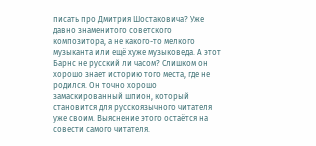писать про Дмитрия Шостаковича? Уже давно знаменитого советского композитора, а не какого-то мелкого музыканта или ещё хуже музыковеда. А этот Барнс не русский ли часом? Слишком он хорошо знает историю того места, где не родился. Он точно хорошо замаскированный шпион, который становится для русскоязычного читателя уже своим. Выяснение этого остаётся на совести самого читателя.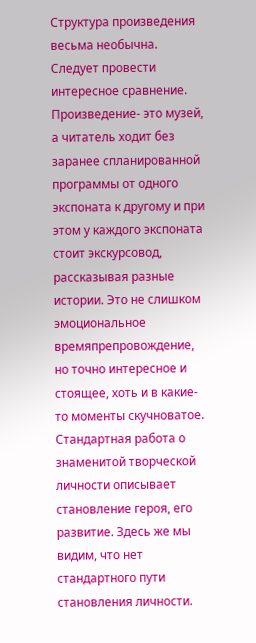Структура произведения весьма необычна. Следует провести интересное сравнение. Произведение- это музей, а читатель ходит без заранее спланированной программы от одного экспоната к другому и при этом у каждого экспоната стоит экскурсовод, рассказывая разные истории. Это не слишком эмоциональное времяпрепровождение, но точно интересное и стоящее, хоть и в какие-то моменты скучноватое.
Стандартная работа о знаменитой творческой личности описывает становление героя, его развитие. Здесь же мы видим, что нет стандартного пути становления личности.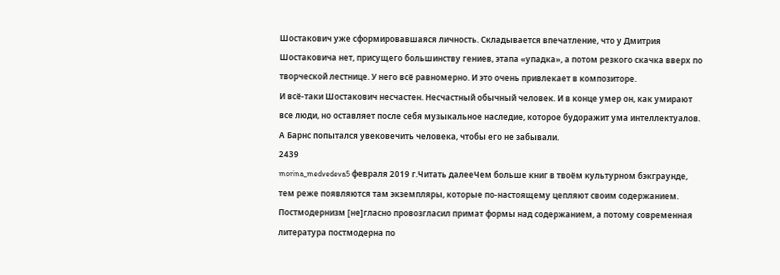Шостакович уже сформировавшаяся личность. Складывается впечатление, что у Дмитрия Шостаковича нет, присущего большинству гениев, этапа «упадка», а потом резкого скачка вверх по творческой лестнице. У него всё равномерно. И это очень привлекает в композиторе.
И всё-таки Шостакович несчастен. Несчастный обычный человек. И в конце умер он, как умирают все люди, но оставляет после себя музыкальное наследие, которое будоражит ума интеллектуалов. А Барнс попытался увековечить человека, чтобы его не забывали.
2439
morina_medvedeva5 февраля 2019 г.Читать далееЧем больше книг в твоём культурном бэкграунде, тем реже появляются там экземпляры, которые по-настоящему цепляют своим содержанием. Постмодернизм [не]гласно провозгласил примат формы над содержанием, а потому современная литература постмодерна по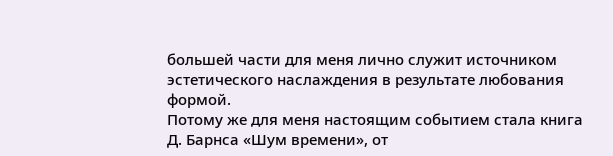большей части для меня лично служит источником эстетического наслаждения в результате любования формой.
Потому же для меня настоящим событием стала книга Д. Барнса «Шум времени», от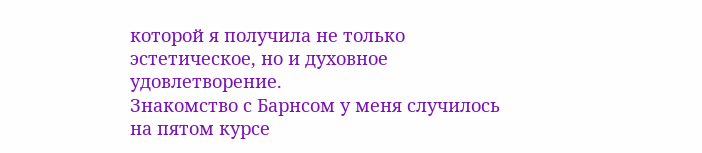которой я получила не только эстетическое, но и духовное удовлетворение.
Знакомство с Барнсом у меня случилось на пятом курсе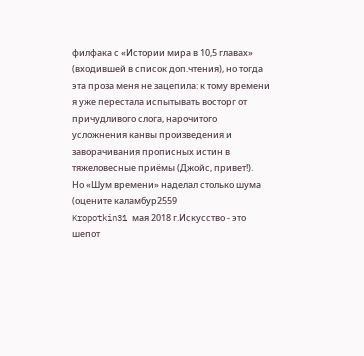филфака с «Истории мира в 10,5 главах» (входившей в список доп.чтения), но тогда эта проза меня не зацепила: к тому времени я уже перестала испытывать восторг от причудливого слога, нарочитого усложнения канвы произведения и заворачивания прописных истин в тяжеловесные приёмы (Джойс, привет!).
Но «Шум времени» наделал столько шума (оцените каламбур2559
Kropotkin31 мая 2018 г.Искусство - это шепот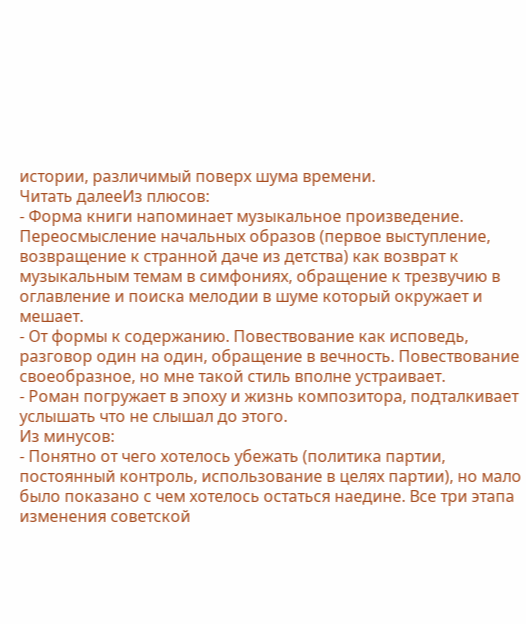истории, различимый поверх шума времени.
Читать далееИз плюсов:
- Форма книги напоминает музыкальное произведение. Переосмысление начальных образов (первое выступление, возвращение к странной даче из детства) как возврат к музыкальным темам в симфониях, обращение к трезвучию в оглавление и поиска мелодии в шуме который окружает и мешает.
- От формы к содержанию. Повествование как исповедь, разговор один на один, обращение в вечность. Повествование своеобразное, но мне такой стиль вполне устраивает.
- Роман погружает в эпоху и жизнь композитора, подталкивает услышать что не слышал до этого.
Из минусов:
- Понятно от чего хотелось убежать (политика партии, постоянный контроль, использование в целях партии), но мало было показано с чем хотелось остаться наедине. Все три этапа изменения советской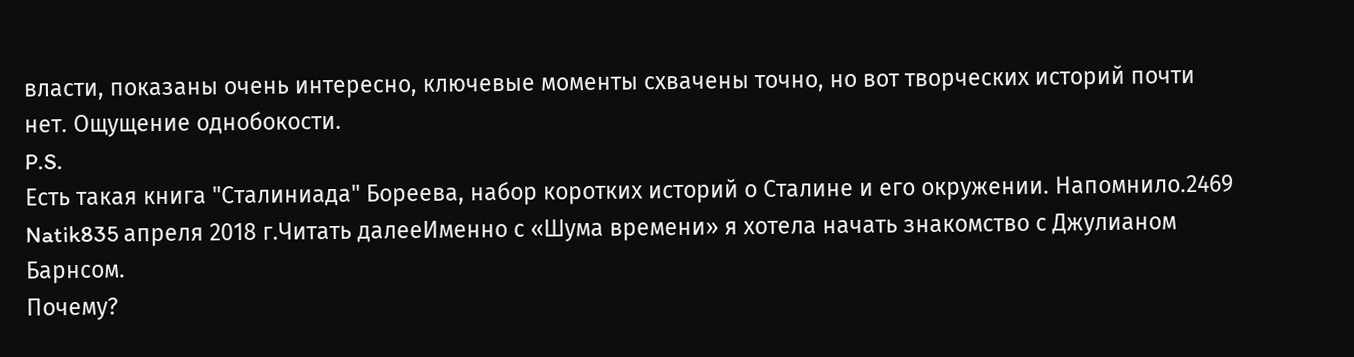власти, показаны очень интересно, ключевые моменты схвачены точно, но вот творческих историй почти нет. Ощущение однобокости.
P.S.
Есть такая книга "Сталиниада" Бореева, набор коротких историй о Сталине и его окружении. Напомнило.2469
Natik835 апреля 2018 г.Читать далееИменно с «Шума времени» я хотела начать знакомство с Джулианом Барнсом.
Почему?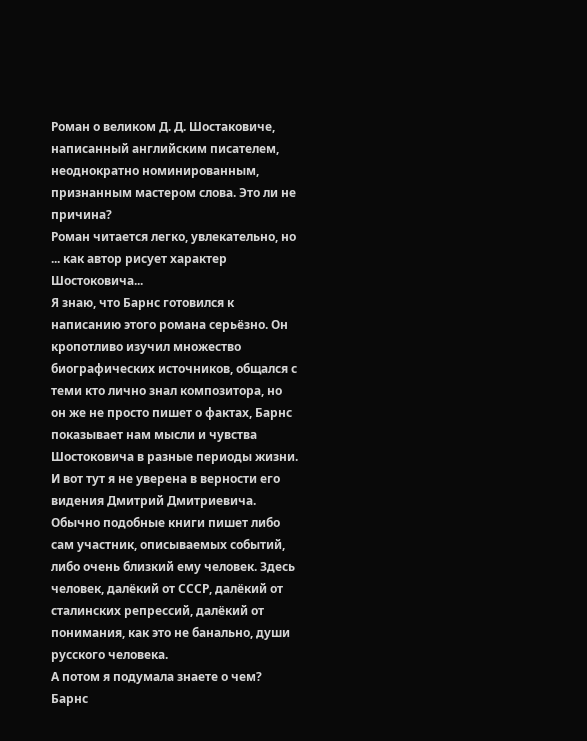Роман о великом Д. Д. Шостаковиче, написанный английским писателем, неоднократно номинированным, признанным мастером слова. Это ли не причина?
Роман читается легко, увлекательно, но ... как автор рисует характер Шостоковича...
Я знаю, что Барнс готовился к написанию этого романа серьёзно. Он кропотливо изучил множество биографических источников, общался с теми кто лично знал композитора, но он же не просто пишет о фактах, Барнс показывает нам мысли и чувства Шостоковича в разные периоды жизни. И вот тут я не уверена в верности его видения Дмитрий Дмитриевича.
Обычно подобные книги пишет либо сам участник, описываемых событий, либо очень близкий ему человек. Здесь человек, далёкий от СССР, далёкий от сталинских репрессий, далёкий от понимания, как это не банально, души русского человека.
А потом я подумала знаете о чем? Барнс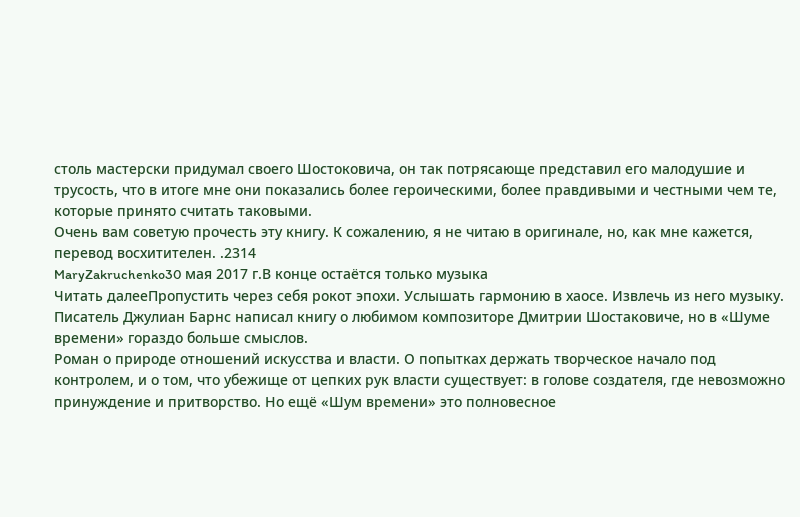столь мастерски придумал своего Шостоковича, он так потрясающе представил его малодушие и трусость, что в итоге мне они показались более героическими, более правдивыми и честными чем те, которые принято считать таковыми.
Очень вам советую прочесть эту книгу. К сожалению, я не читаю в оригинале, но, как мне кажется, перевод восхитителен. .2314
MaryZakruchenko30 мая 2017 г.В конце остаётся только музыка
Читать далееПропустить через себя рокот эпохи. Услышать гармонию в хаосе. Извлечь из него музыку. Писатель Джулиан Барнс написал книгу о любимом композиторе Дмитрии Шостаковиче, но в «Шуме времени» гораздо больше смыслов.
Роман о природе отношений искусства и власти. О попытках держать творческое начало под контролем, и о том, что убежище от цепких рук власти существует: в голове создателя, где невозможно принуждение и притворство. Но ещё «Шум времени» это полновесное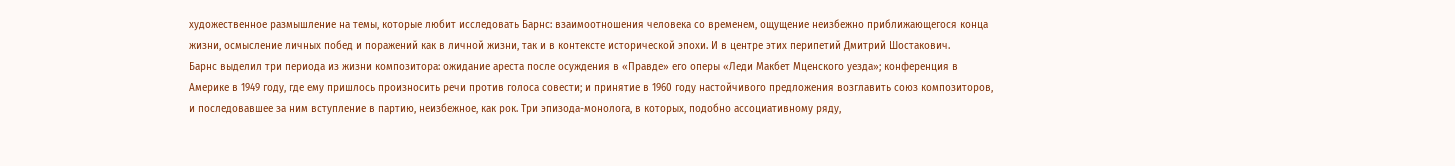художественное размышление на темы, которые любит исследовать Барнс: взаимоотношения человека со временем, ощущение неизбежно приближающегося конца жизни, осмысление личных побед и поражений как в личной жизни, так и в контексте исторической эпохи. И в центре этих перипетий Дмитрий Шостакович.
Барнс выделил три периода из жизни композитора: ожидание ареста после осуждения в «Правде» его оперы «Леди Макбет Мценского уезда»; конференция в Америке в 1949 году, где ему пришлось произносить речи против голоса совести; и принятие в 1960 году настойчивого предложения возглавить союз композиторов, и последовавшее за ним вступление в партию, неизбежное, как рок. Три эпизода-монолога, в которых, подобно ассоциативному ряду,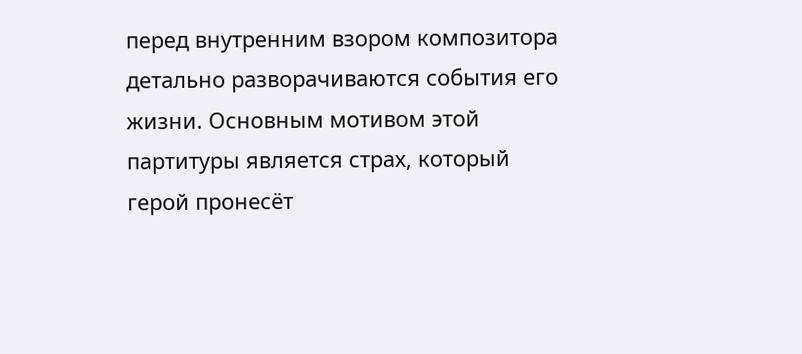перед внутренним взором композитора детально разворачиваются события его жизни. Основным мотивом этой партитуры является страх, который герой пронесёт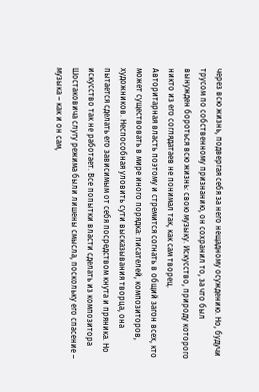через всю жизнь, подвергая себя за него нещадному осуждению. Но, будучи трусом по собственному признанию, он сохранил то, за что был вынужден бороться всю жизнь: свою музыку. Искусство, природу которого никто из его соглядатаев не понимал так, как сам творец.
Авторитарная власть поэтому и стремится согнать в общий загон всех, кто может существовать в мире иного порядка: писателей, композиторов, художников. Неспособная уловить сути высказывания творца, она пытается сделать его зависимым от себя посредством кнута и пряника. Но искусство так не работает. Все попытки власти сделать из композитора Шостаковича слугу режима были лишены смысла, поскольку его спасение – музыка – как и он сам,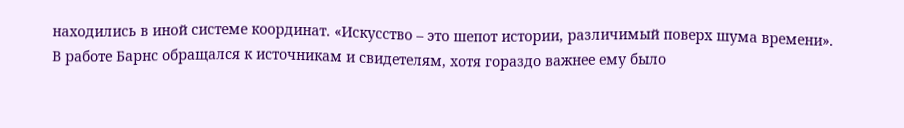находились в иной системе координат. «Искусство – это шепот истории, различимый поверх шума времени».
В работе Барнс обращался к источникам и свидетелям, хотя гораздо важнее ему было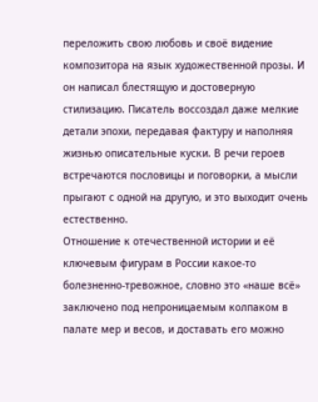переложить свою любовь и своё видение композитора на язык художественной прозы. И он написал блестящую и достоверную стилизацию. Писатель воссоздал даже мелкие детали эпохи, передавая фактуру и наполняя жизнью описательные куски. В речи героев встречаются пословицы и поговорки, а мысли прыгают с одной на другую, и это выходит очень естественно.
Отношение к отечественной истории и её ключевым фигурам в России какое-то болезненно-тревожное, словно это «наше всё» заключено под непроницаемым колпаком в палате мер и весов, и доставать его можно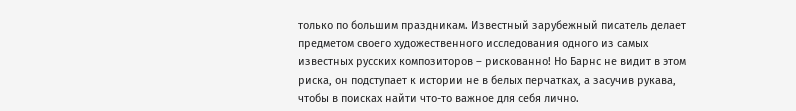только по большим праздникам. Известный зарубежный писатель делает предметом своего художественного исследования одного из самых известных русских композиторов – рискованно! Но Барнс не видит в этом риска, он подступает к истории не в белых перчатках, а засучив рукава, чтобы в поисках найти что-то важное для себя лично.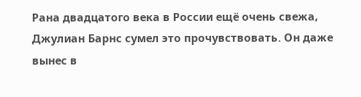Рана двадцатого века в России ещё очень свежа, Джулиан Барнс сумел это прочувствовать. Он даже вынес в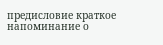предисловие краткое напоминание о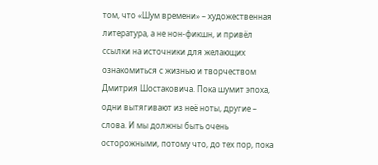том, что «Шум времени» – художественная литература, а не нон-фикшн, и привёл ссылки на источники для желающих ознакомиться с жизнью и творчеством Дмитрия Шостаковича. Пока шумит эпоха, одни вытягивают из неё ноты, другие – слова. И мы должны быть очень осторожными, потому что, до тех пор, пока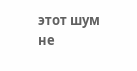этот шум не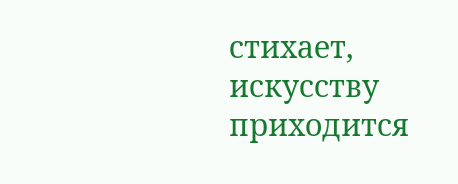стихает, искусству приходится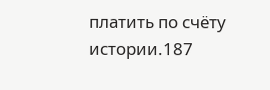платить по счёту истории.187